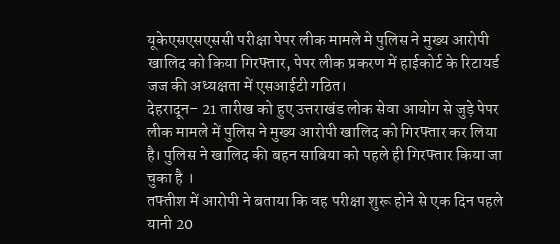यूकेएसएसएससी परीक्षा पेपर लीक मामले मे पुलिस ने मुख्य आरोपी खालिद को किया गिरफ्तार, पेपर लीक प्रकरण में हाईकोर्ट के रिटायर्ड जज की अध्यक्षता में एसआईटी गठित।
देहरादून– 21 तारीख को हुए उत्तराखंड लोक सेवा आयोग से जुड़े पेपर लीक मामले में पुलिस ने मुख्य आरोपी खालिद को गिरफ्तार कर लिया है। पुलिस ने खालिद की बहन साबिया को पहले ही गिरफ्तार किया जा चुका है ।
तफ्तीश में आरोपी ने बताया कि वह परीक्षा शुरू होने से एक दिन पहले यानी 20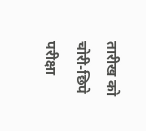तारीख को चोरी-छिपे परीक्षा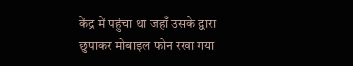केंद्र में पहुंचा था जहाँ उसके द्वारा छुपाकर मोबाइल फोन रखा गया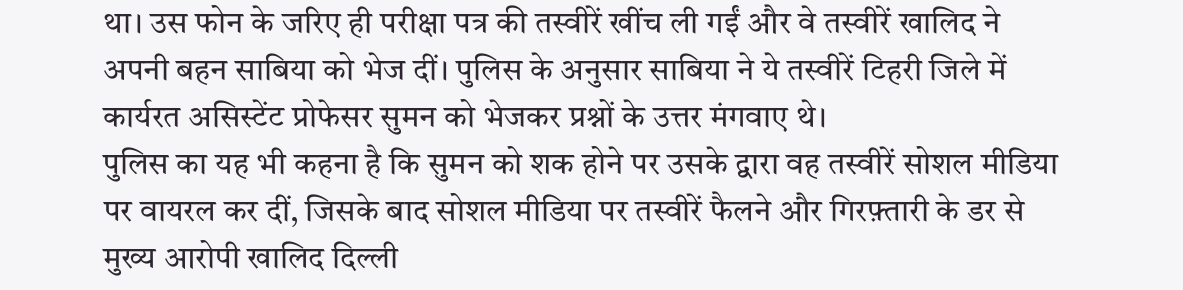था। उस फोन के जरिए ही परीक्षा पत्र की तस्वीरें खींच ली गईं और वे तस्वीरें खालिद ने अपनी बहन साबिया को भेज दीं। पुलिस के अनुसार साबिया ने ये तस्वीरें टिहरी जिले में कार्यरत असिस्टेंट प्रोफेसर सुमन को भेजकर प्रश्नों के उत्तर मंगवाए थे।
पुलिस का यह भी कहना है कि सुमन को शक होने पर उसके द्वारा वह तस्वीरें सोशल मीडिया पर वायरल कर दीं, जिसके बाद सोशल मीडिया पर तस्वीरें फैलने और गिरफ़्तारी के डर से मुख्य आरोपी खालिद दिल्ली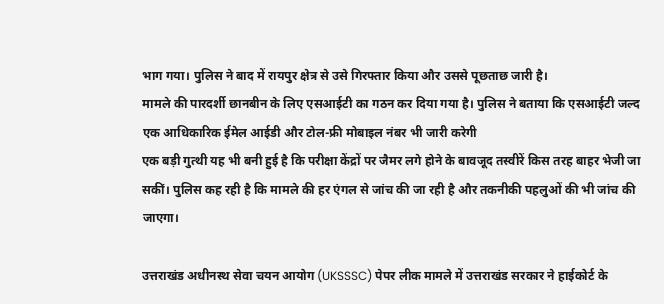भाग गया। पुलिस ने बाद में रायपुर क्षेत्र से उसे गिरफ्तार किया और उससे पूछताछ जारी है।
मामले की पारदर्शी छानबीन के लिए एसआईटी का गठन कर दिया गया है। पुलिस ने बताया कि एसआईटी जल्द एक आधिकारिक ईमेल आईडी और टोल-फ्री मोबाइल नंबर भी जारी करेगी
एक बड़ी गुत्थी यह भी बनी हुई है कि परीक्षा केंद्रों पर जैमर लगे होने के बावजूद तस्वीरें किस तरह बाहर भेजी जा सकीं। पुलिस कह रही है कि मामले की हर एंगल से जांच की जा रही है और तकनीकी पहलुओं की भी जांच की जाएगा।

उत्तराखंड अधीनस्थ सेवा चयन आयोग (UKSSSC) पेपर लीक मामले में उत्तराखंड सरकार ने हाईकोर्ट के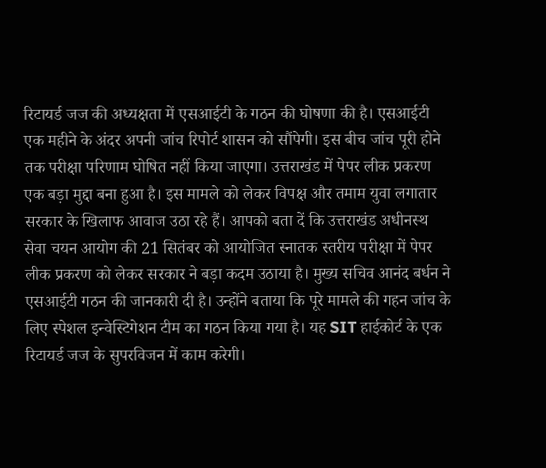रिटायर्ड जज की अध्यक्षता में एसआईटी के गठन की घोषणा की है। एसआईटी एक महीने के अंदर अपनी जांच रिपोर्ट शासन को सौंपेगी। इस बीच जांच पूरी होने तक परीक्षा परिणाम घोषित नहीं किया जाएगा। उत्तराखंड में पेपर लीक प्रकरण एक बड़ा मुद्दा बना हुआ है। इस मामले को लेकर विपक्ष और तमाम युवा लगातार सरकार के खिलाफ आवाज उठा रहे हैं। आपको बता दें कि उत्तराखंड अधीनस्थ सेवा चयन आयोग की 21 सितंबर को आयोजित स्नातक स्तरीय परीक्षा में पेपर लीक प्रकरण को लेकर सरकार ने बड़ा कदम उठाया है। मुख्य सचिव आनंद बर्धन ने एसआईटी गठन की जानकारी दी है। उन्होंने बताया कि पूरे मामले की गहन जांच के लिए स्पेशल इन्वेस्टिगेशन टीम का गठन किया गया है। यह SIT हाईकोर्ट के एक रिटायर्ड जज के सुपरविजन में काम करेगी।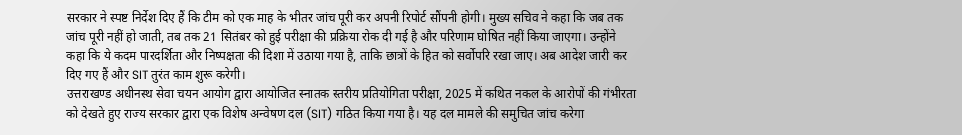सरकार ने स्पष्ट निर्देश दिए हैं कि टीम को एक माह के भीतर जांच पूरी कर अपनी रिपोर्ट सौंपनी होगी। मुख्य सचिव ने कहा कि जब तक जांच पूरी नहीं हो जाती, तब तक 21 सितंबर को हुई परीक्षा की प्रक्रिया रोक दी गई है और परिणाम घोषित नहीं किया जाएगा। उन्होंने कहा कि ये कदम पारदर्शिता और निष्पक्षता की दिशा में उठाया गया है, ताकि छात्रों के हित को सर्वोपरि रखा जाए। अब आदेश जारी कर दिए गए हैं और SIT तुरंत काम शुरू करेगी।
उत्तराखण्ड अधीनस्थ सेवा चयन आयोग द्वारा आयोजित स्नातक स्तरीय प्रतियोगिता परीक्षा, 2025 में कथित नकल के आरोपों की गंभीरता को देखते हुए राज्य सरकार द्वारा एक विशेष अन्वेषण दल (SIT) गठित किया गया है। यह दल मामले की समुचित जांच करेगा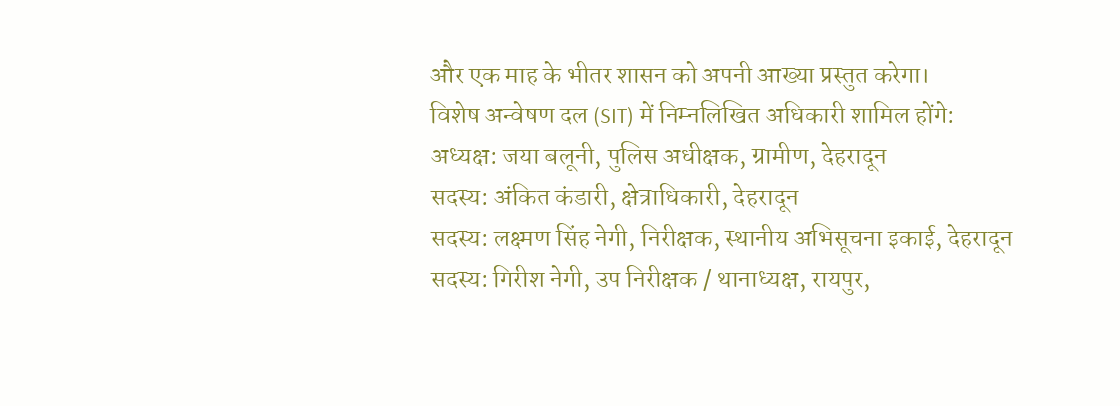और एक माह के भीतर शासन को अपनी आख्या प्रस्तुत करेगा।
विशेष अन्वेषण दल (SIT) में निम्नलिखित अधिकारी शामिल होंगे:
अध्यक्ष: जया बलूनी, पुलिस अधीक्षक, ग्रामीण, देहरादून
सदस्य: अंकित कंडारी, क्षेत्राधिकारी, देहरादून
सदस्य: लक्ष्मण सिंह नेगी, निरीक्षक, स्थानीय अभिसूचना इकाई, देहरादून
सदस्य: गिरीश नेगी, उप निरीक्षक / थानाध्यक्ष, रायपुर,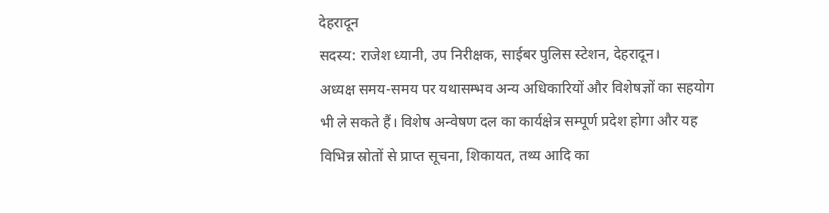देहरादून
सदस्य: राजेश ध्यानी, उप निरीक्षक, साईबर पुलिस स्टेशन, देहरादून।
अध्यक्ष समय-समय पर यथासम्भव अन्य अधिकारियों और विशेषज्ञों का सहयोग भी ले सकते हैं। विशेष अन्वेषण दल का कार्यक्षेत्र सम्पूर्ण प्रदेश होगा और यह विभिन्न स्रोतों से प्राप्त सूचना, शिकायत, तथ्य आदि का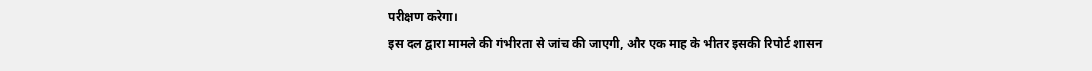परीक्षण करेगा।
इस दल द्वारा मामले की गंभीरता से जांच की जाएगी, और एक माह के भीतर इसकी रिपोर्ट शासन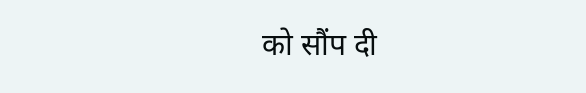को सौंप दी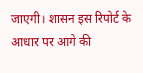जाएगी। शासन इस रिपोर्ट के आधार पर आगे की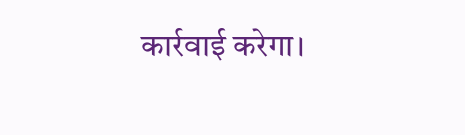कार्रवाई करेगा।